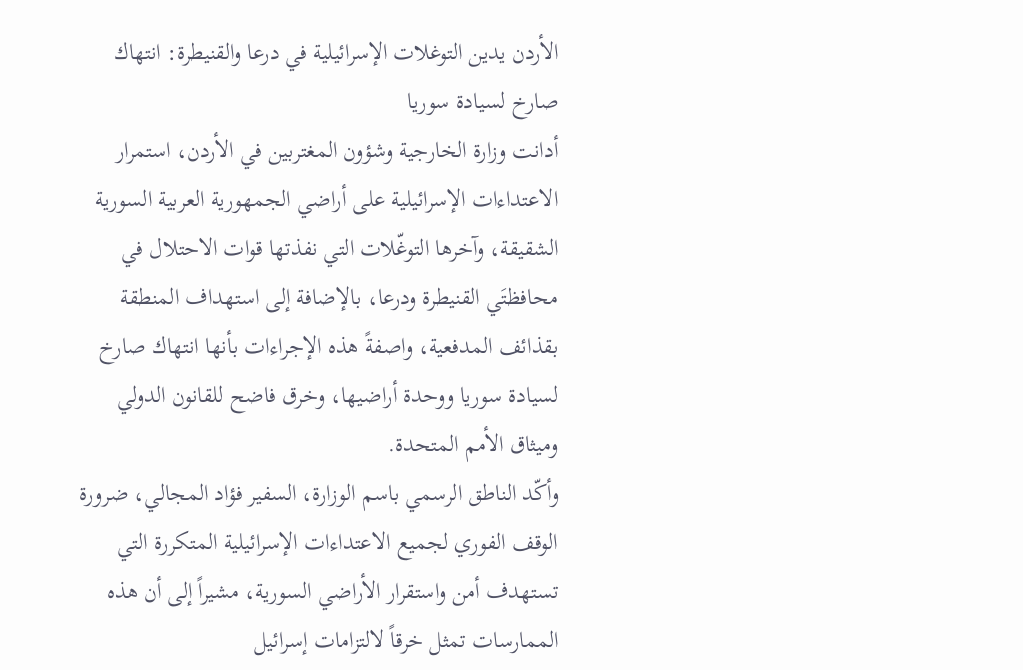الأردن يدين التوغلات الإسرائيلية في درعا والقنيطرة: انتهاك صارخ لسيادة سوريا
أدانت وزارة الخارجية وشؤون المغتربين في الأردن، استمرار الاعتداءات الإسرائيلية على أراضي الجمهورية العربية السورية الشقيقة، وآخرها التوغّلات التي نفذتها قوات الاحتلال في محافظتَي القنيطرة ودرعا، بالإضافة إلى استهداف المنطقة بقذائف المدفعية، واصفةً هذه الإجراءات بأنها انتهاك صارخ لسيادة سوريا ووحدة أراضيها، وخرق فاضح للقانون الدولي وميثاق الأمم المتحدة.
وأكّد الناطق الرسمي باسم الوزارة، السفير فؤاد المجالي، ضرورة الوقف الفوري لجميع الاعتداءات الإسرائيلية المتكررة التي تستهدف أمن واستقرار الأراضي السورية، مشيراً إلى أن هذه الممارسات تمثل خرقاً لالتزامات إسرائيل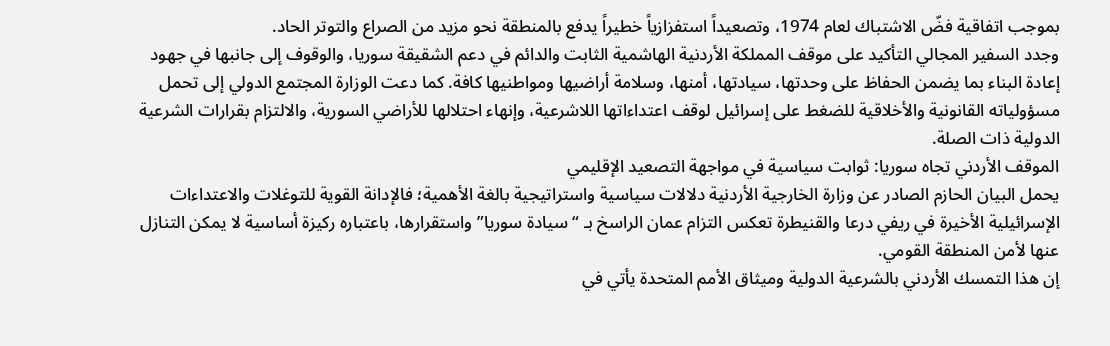بموجب اتفاقية فضّ الاشتباك لعام 1974، وتصعيداً استفزازياً خطيراً يدفع بالمنطقة نحو مزيد من الصراع والتوتر الحاد.
وجدد السفير المجالي التأكيد على موقف المملكة الأردنية الهاشمية الثابت والدائم في دعم الشقيقة سوريا، والوقوف إلى جانبها في جهود إعادة البناء بما يضمن الحفاظ على وحدتها، سيادتها، أمنها، وسلامة أراضيها ومواطنيها كافة. كما دعت الوزارة المجتمع الدولي إلى تحمل مسؤولياته القانونية والأخلاقية للضغط على إسرائيل لوقف اعتداءاتها اللاشرعية، وإنهاء احتلالها للأراضي السورية، والالتزام بقرارات الشرعية الدولية ذات الصلة.
الموقف الأردني تجاه سوريا: ثوابت سياسية في مواجهة التصعيد الإقليمي
يحمل البيان الحازم الصادر عن وزارة الخارجية الأردنية دلالات سياسية واستراتيجية بالغة الأهمية؛ فالإدانة القوية للتوغلات والاعتداءات الإسرائيلية الأخيرة في ريفي درعا والقنيطرة تعكس التزام عمان الراسخ بـ “سيادة سوريا” واستقرارها، باعتباره ركيزة أساسية لا يمكن التنازل عنها لأمن المنطقة القومي.
إن هذا التمسك الأردني بالشرعية الدولية وميثاق الأمم المتحدة يأتي في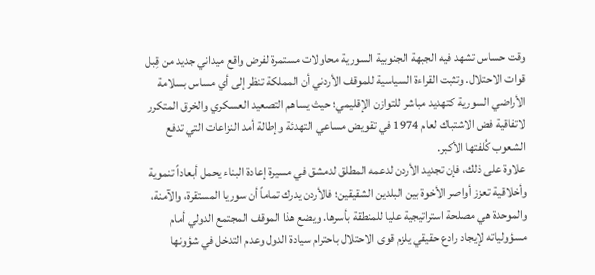وقت حساس تشهد فيه الجبهة الجنوبية السورية محاولات مستمرة لفرض واقع ميداني جديد من قِبل قوات الاحتلال. وتثبت القراءة السياسية للموقف الأردني أن المملكة تنظر إلى أي مساس بسلامة الأراضي السورية كتهديد مباشر للتوازن الإقليمي؛ حيث يساهم التصعيد العسكري والخرق المتكرر لاتفاقية فض الاشتباك لعام 1974 في تقويض مساعي التهدئة وإطالة أمد النزاعات التي تدفع الشعوب كُلفتها الأكبر.
علاوة على ذلك، فإن تجديد الأردن لدعمه المطلق لدمشق في مسيرة إعادة البناء يحمل أبعاداً تنموية وأخلاقية تعزز أواصر الأخوة بين البلدين الشقيقين؛ فالأردن يدرك تماماً أن سوريا المستقرة، والآمنة، والموحدة هي مصلحة استراتيجية عليا للمنطقة بأسرها. ويضع هذا الموقف المجتمع الدولي أمام مسؤولياته لإيجاد رادع حقيقي يلزم قوى الاحتلال باحترام سيادة الدول وعدم التدخل في شؤونها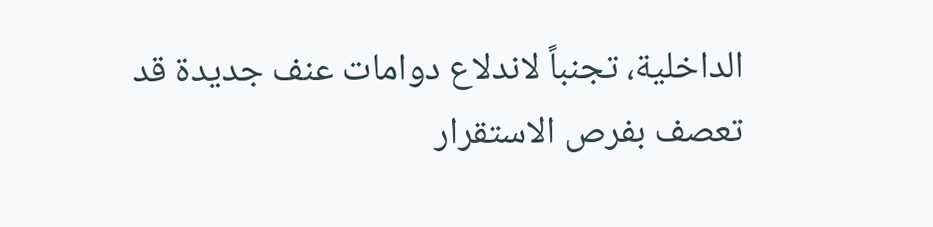الداخلية، تجنباً لاندلاع دوامات عنف جديدة قد تعصف بفرص الاستقرار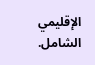الإقليمي الشامل.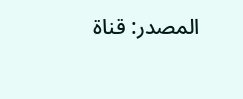المصدر: قناة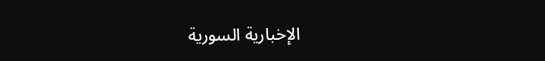الإخبارية السورية